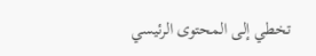تخطي إلى المحتوى الرئيسي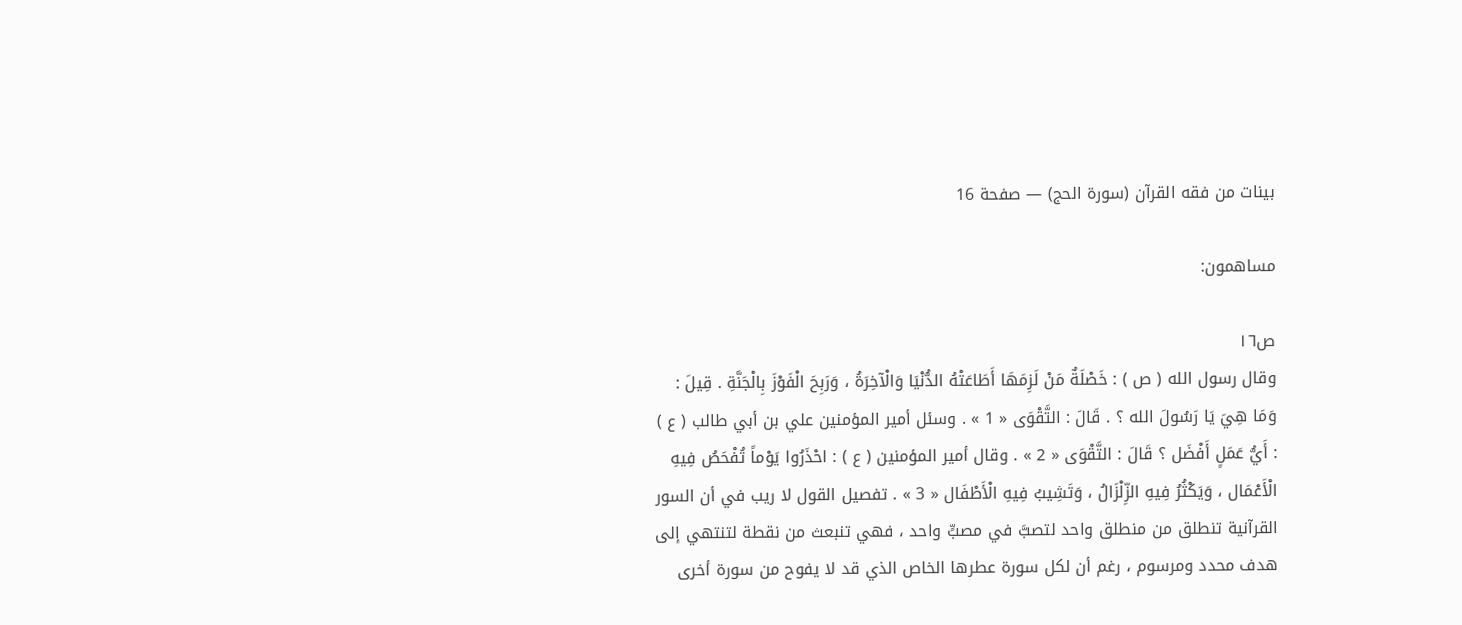بينات من فقه القرآن (سورة الحج) — صفحة 16

مساهمون:

ص١٦
وقال رسول الله ( ص ) : خَصْلَةٌ مَنْ لَزِمَهَا أَطَاعَتْهُ الدُّنْيَا وَالْآخِرَةُ ، وَرَبِحَ الْفَوْزَ بِالْجَنَّةِ . قِيلَ : وَمَا هِيَ يَا رَسُولَ الله ؟ . قَالَ : التَّقْوَى « 1 » . وسئل أمير المؤمنين علي بن أبي طالب ( ع ) : أَيُّ عَمَلٍ أَفْضَل ؟ قَالَ : التَّقْوَى « 2 » . وقال أمير المؤمنين ( ع ) : احْذَرُوا يَوْماً تُفْحَصُ فِيهِ الْأَعْمَال ، وَيَكْثُرُ فِيهِ الزِّلْزَالُ ، وَتَشِيبُ فِيهِ الْأَطْفَال « 3 » . تفصيل القول لا ريب في أن السور القرآنية تنطلق من منطلق واحد لتصبَّ في مصبٍّ واحد ، فهي تنبعث من نقطة لتنتهي إلى هدف محدد ومرسوم ، رغم أن لكل سورة عطرها الخاص الذي قد لا يفوح من سورة أخرى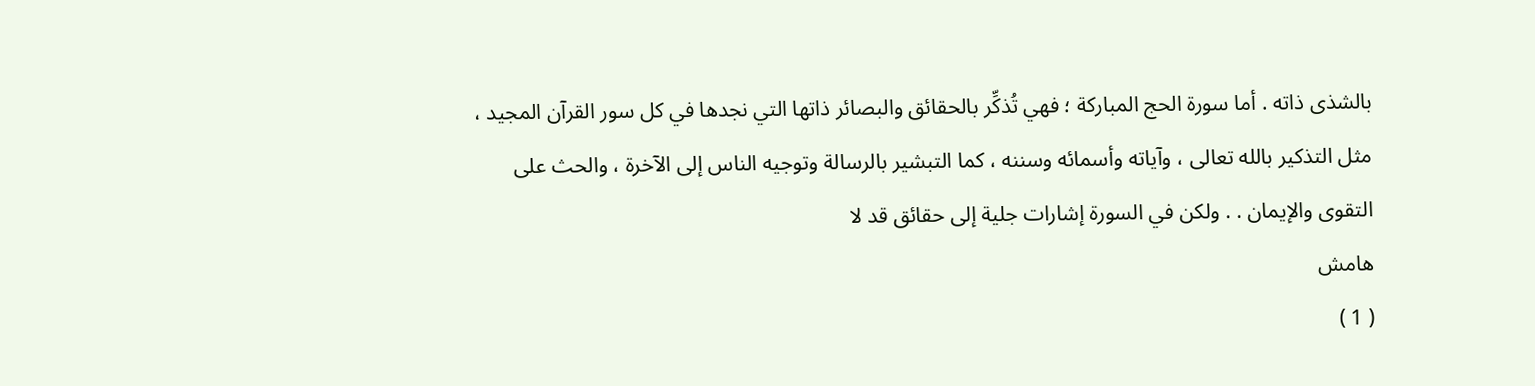بالشذى ذاته . أما سورة الحج المباركة ؛ فهي تُذكِّر بالحقائق والبصائر ذاتها التي نجدها في كل سور القرآن المجيد ، مثل التذكير بالله تعالى ، وآياته وأسمائه وسننه ، كما التبشير بالرسالة وتوجيه الناس إلى الآخرة ، والحث على التقوى والإيمان . . ولكن في السورة إشارات جلية إلى حقائق قد لا
هامش
( 1 )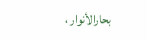بحارالأنوار ،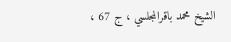الشيخ محمد باقرالمجلسي ، ج 67 ،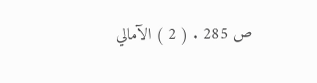ص 285 . ( 2 ) الآمالي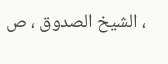، الشيخ الصدوق ، ص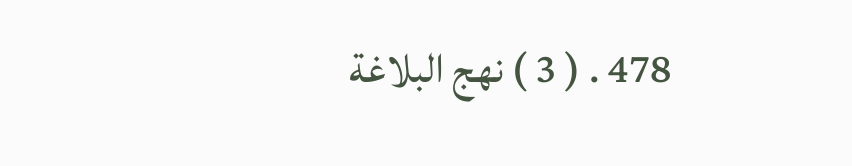478 . ( 3 ) نهج البلاغة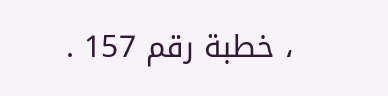، خطبة رقم 157 .